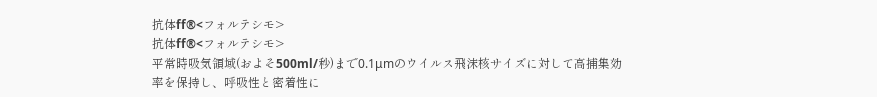抗体ff®<フォルテシモ>
抗体ff®<フォルテシモ>
平常時吸気領域(およそ500ml/秒)まで0.1μmのウイルス飛沫核サイズに対して高捕集効率を保持し、呼吸性と密着性に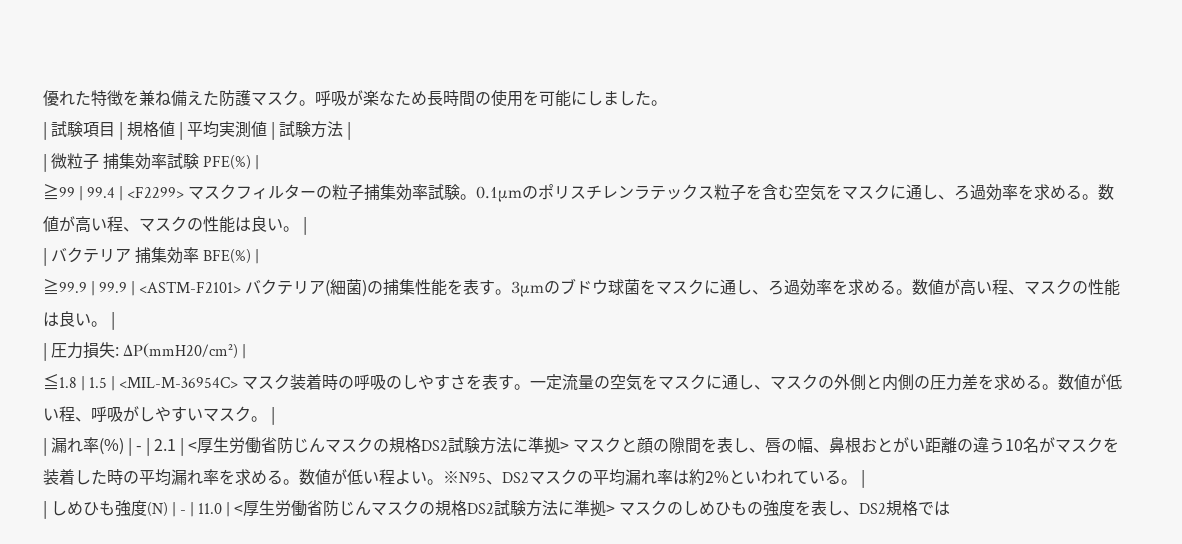優れた特徴を兼ね備えた防護マスク。呼吸が楽なため長時間の使用を可能にしました。
| 試験項目 | 規格値 | 平均実測値 | 試験方法 |
| 微粒子 捕集効率試験 PFE(%) |
≧99 | 99.4 | <F2299> マスクフィルターの粒子捕集効率試験。0.1μmのポリスチレンラテックス粒子を含む空気をマスクに通し、ろ過効率を求める。数値が高い程、マスクの性能は良い。 |
| バクテリア 捕集効率 BFE(%) |
≧99.9 | 99.9 | <ASTM-F2101> バクテリア(細菌)の捕集性能を表す。3μmのブドウ球菌をマスクに通し、ろ過効率を求める。数値が高い程、マスクの性能は良い。 |
| 圧力損失: ΔP(mmH20/cm²) |
≦1.8 | 1.5 | <MIL-M-36954C> マスク装着時の呼吸のしやすさを表す。一定流量の空気をマスクに通し、マスクの外側と内側の圧力差を求める。数値が低い程、呼吸がしやすいマスク。 |
| 漏れ率(%) | - | 2.1 | <厚生労働省防じんマスクの規格DS2試験方法に準拠> マスクと顔の隙間を表し、唇の幅、鼻根おとがい距離の違う10名がマスクを装着した時の平均漏れ率を求める。数値が低い程よい。※N95、DS2マスクの平均漏れ率は約2%といわれている。 |
| しめひも強度(N) | - | 11.0 | <厚生労働省防じんマスクの規格DS2試験方法に準拠> マスクのしめひもの強度を表し、DS2規格では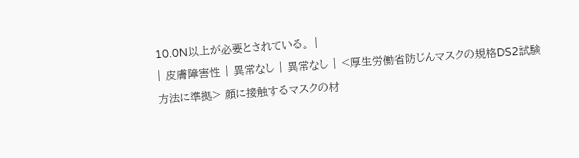10.0N以上が必要とされている。 |
| 皮膚障害性 | 異常なし | 異常なし | <厚生労働省防じんマスクの規格DS2試験方法に準拠> 顔に接触するマスクの材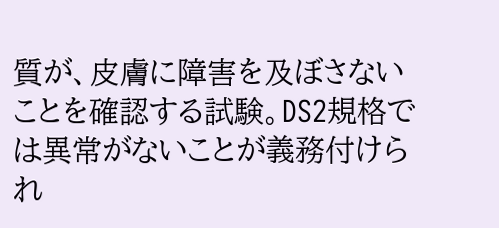質が、皮膚に障害を及ぼさないことを確認する試験。DS2規格では異常がないことが義務付けられ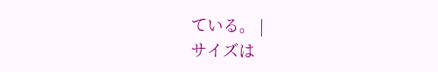ている。 |
サイズは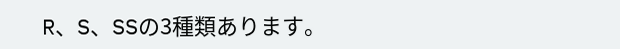R、S、SSの3種類あります。